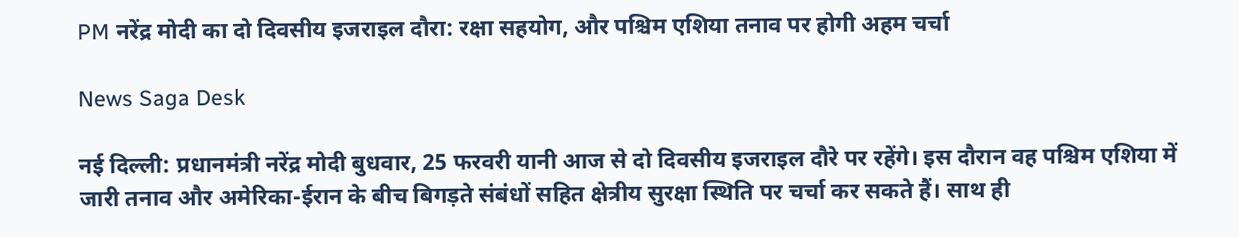PM नरेंद्र मोदी का दो दिवसीय इजराइल दौरा: रक्षा सहयोग, और पश्चिम एशिया तनाव पर होगी अहम चर्चा

News Saga Desk

नई दिल्ली: प्रधानमंत्री नरेंद्र मोदी बुधवार, 25 फरवरी यानी आज से दो दिवसीय इजराइल दौरे पर रहेंगे। इस दौरान वह पश्चिम एशिया में जारी तनाव और अमेरिका-ईरान के बीच बिगड़ते संबंधों सहित क्षेत्रीय सुरक्षा स्थिति पर चर्चा कर सकते हैं। साथ ही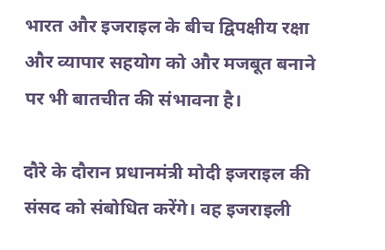भारत और इजराइल के बीच द्विपक्षीय रक्षा और व्यापार सहयोग को और मजबूत बनाने पर भी बातचीत की संभावना है।

दौरे के दौरान प्रधानमंत्री मोदी इजराइल की संसद को संबोधित करेंगे। वह इजराइली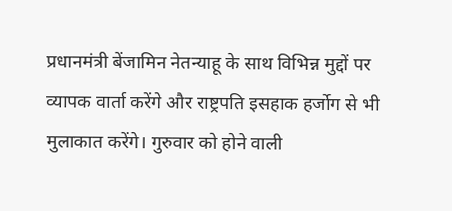प्रधानमंत्री बेंजामिन नेतन्याहू के साथ विभिन्न मुद्दों पर व्यापक वार्ता करेंगे और राष्ट्रपति इसहाक हर्जोग से भी मुलाकात करेंगे। गुरुवार को होने वाली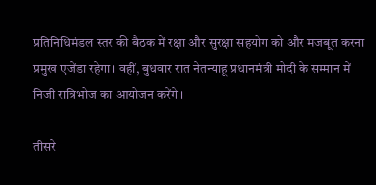प्रतिनिधिमंडल स्तर की बैठक में रक्षा और सुरक्षा सहयोग को और मजबूत करना प्रमुख एजेंडा रहेगा। वहीं, बुधवार रात नेतन्याहू प्रधानमंत्री मोदी के सम्मान में निजी रात्रिभोज का आयोजन करेंगे।

तीसरे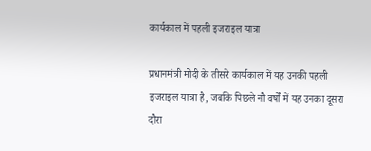कार्यकाल में पहली इजराइल यात्रा

प्रधानमंत्री मोदी के तीसरे कार्यकाल में यह उनकी पहली इजराइल यात्रा है, जबकि पिछले नौ वर्षों में यह उनका दूसरा दौरा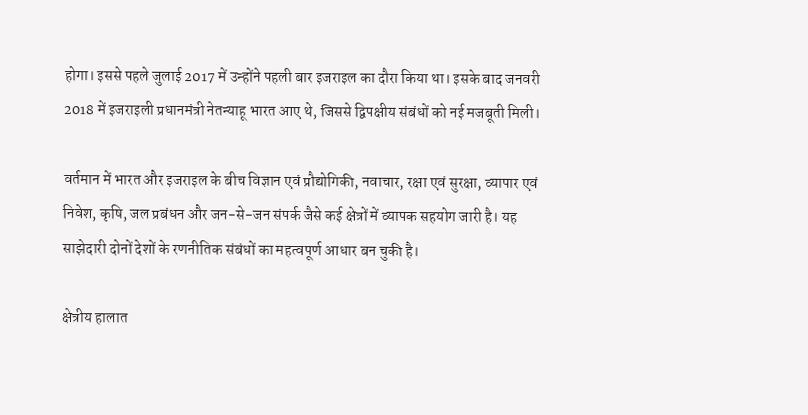होगा। इससे पहले जुलाई 2017 में उन्होंने पहली बार इजराइल का दौरा किया था। इसके बाद जनवरी 2018 में इजराइली प्रधानमंत्री नेतन्याहू भारत आए थे, जिससे द्विपक्षीय संबंधों को नई मजबूती मिली।

वर्तमान में भारत और इजराइल के बीच विज्ञान एवं प्रौद्योगिकी, नवाचार, रक्षा एवं सुरक्षा, व्यापार एवं निवेश, कृषि, जल प्रबंधन और जन-से-जन संपर्क जैसे कई क्षेत्रों में व्यापक सहयोग जारी है। यह साझेदारी दोनों देशों के रणनीतिक संबंधों का महत्वपूर्ण आधार बन चुकी है।

क्षेत्रीय हालात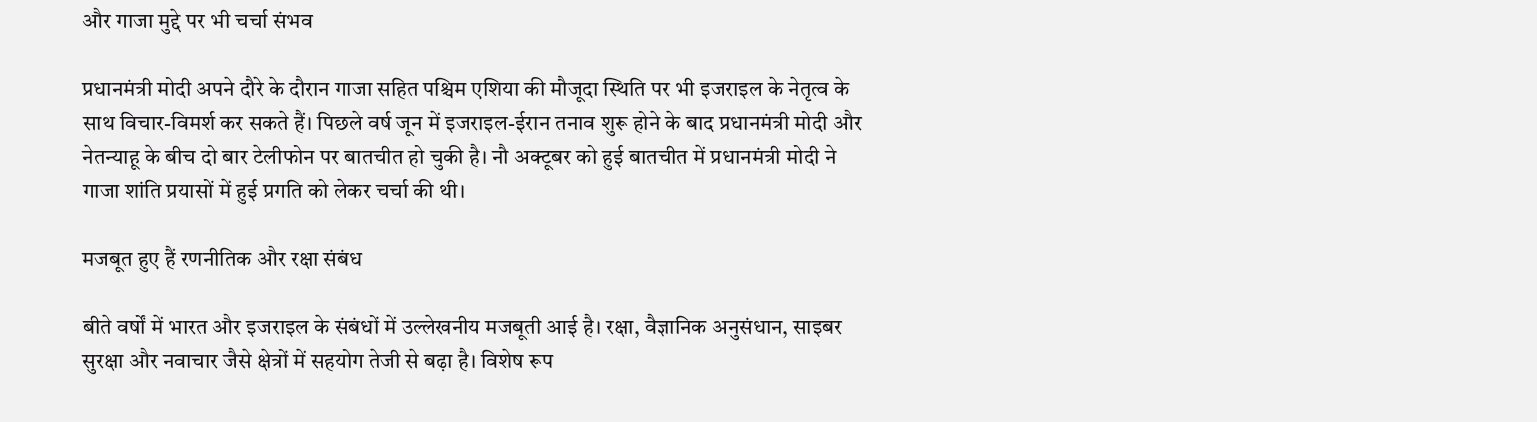और गाजा मुद्दे पर भी चर्चा संभव

प्रधानमंत्री मोदी अपने दौरे के दौरान गाजा सहित पश्चिम एशिया की मौजूदा स्थिति पर भी इजराइल के नेतृत्व के साथ विचार-विमर्श कर सकते हैं। पिछले वर्ष जून में इजराइल-ईरान तनाव शुरू होने के बाद प्रधानमंत्री मोदी और नेतन्याहू के बीच दो बार टेलीफोन पर बातचीत हो चुकी है। नौ अक्टूबर को हुई बातचीत में प्रधानमंत्री मोदी ने गाजा शांति प्रयासों में हुई प्रगति को लेकर चर्चा की थी।

मजबूत हुए हैं रणनीतिक और रक्षा संबंध

बीते वर्षों में भारत और इजराइल के संबंधों में उल्लेखनीय मजबूती आई है। रक्षा, वैज्ञानिक अनुसंधान, साइबर सुरक्षा और नवाचार जैसे क्षेत्रों में सहयोग तेजी से बढ़ा है। विशेष रूप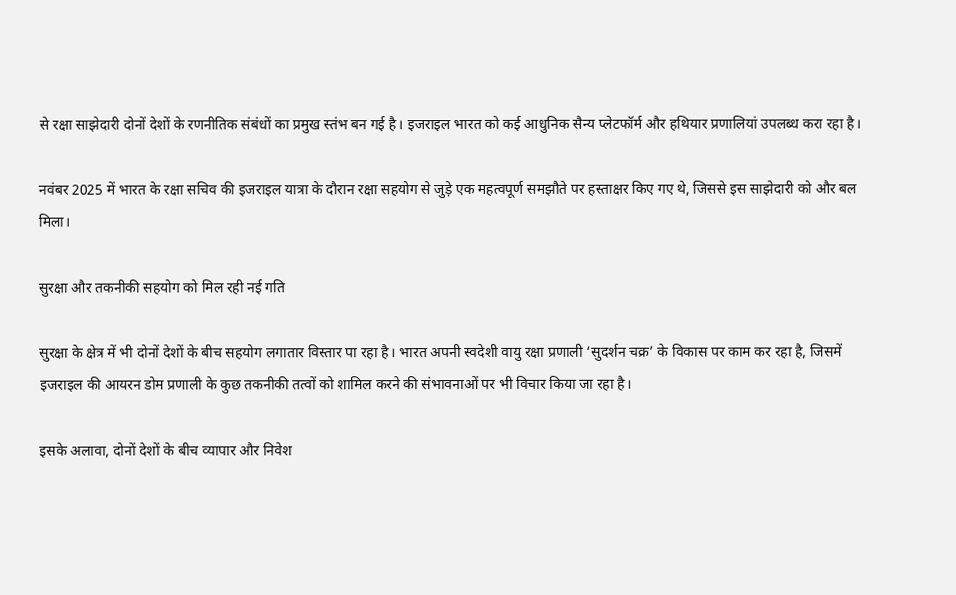से रक्षा साझेदारी दोनों देशों के रणनीतिक संबंधों का प्रमुख स्तंभ बन गई है। इजराइल भारत को कई आधुनिक सैन्य प्लेटफॉर्म और हथियार प्रणालियां उपलब्ध करा रहा है।

नवंबर 2025 में भारत के रक्षा सचिव की इजराइल यात्रा के दौरान रक्षा सहयोग से जुड़े एक महत्वपूर्ण समझौते पर हस्ताक्षर किए गए थे, जिससे इस साझेदारी को और बल मिला।

सुरक्षा और तकनीकी सहयोग को मिल रही नई गति

सुरक्षा के क्षेत्र में भी दोनों देशों के बीच सहयोग लगातार विस्तार पा रहा है। भारत अपनी स्वदेशी वायु रक्षा प्रणाली ‘सुदर्शन चक्र’ के विकास पर काम कर रहा है, जिसमें इजराइल की आयरन डोम प्रणाली के कुछ तकनीकी तत्वों को शामिल करने की संभावनाओं पर भी विचार किया जा रहा है।

इसके अलावा, दोनों देशों के बीच व्यापार और निवेश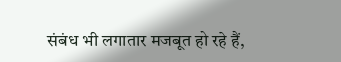संबंध भी लगातार मजबूत हो रहे हैं,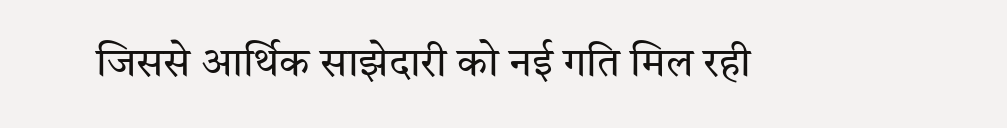जिससे आर्थिक साझेदारी को नई गति मिल रही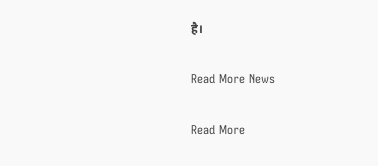है।

Read More News

Read More